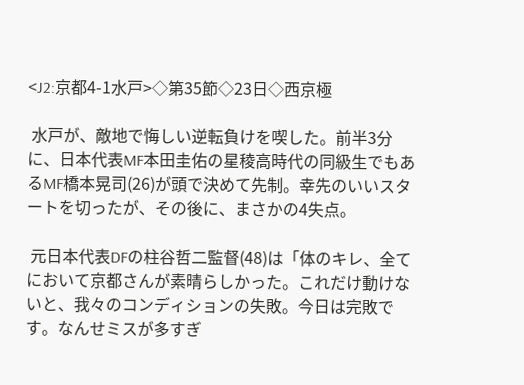<J2:京都4-1水戸>◇第35節◇23日◇西京極

 水戸が、敵地で悔しい逆転負けを喫した。前半3分に、日本代表MF本田圭佑の星稜高時代の同級生でもあるMF橋本晃司(26)が頭で決めて先制。幸先のいいスタートを切ったが、その後に、まさかの4失点。

 元日本代表DFの柱谷哲二監督(48)は「体のキレ、全てにおいて京都さんが素晴らしかった。これだけ動けないと、我々のコンディションの失敗。今日は完敗です。なんせミスが多すぎ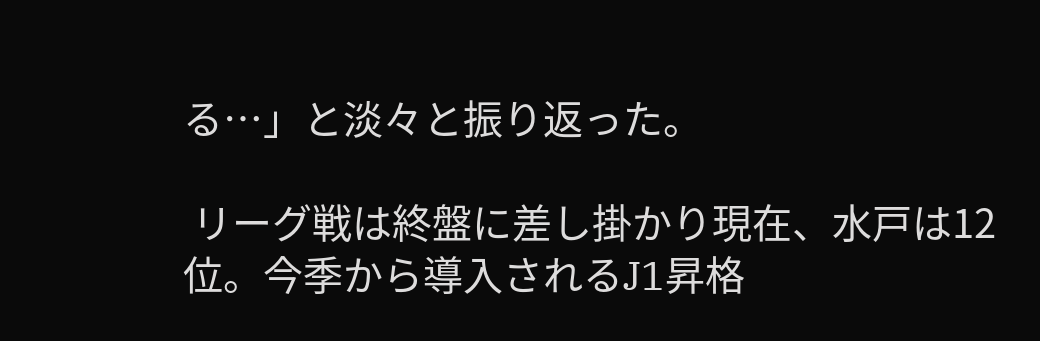る…」と淡々と振り返った。

 リーグ戦は終盤に差し掛かり現在、水戸は12位。今季から導入されるJ1昇格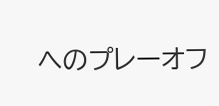へのプレーオフ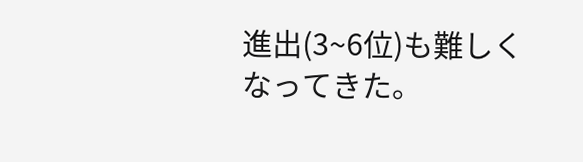進出(3~6位)も難しくなってきた。